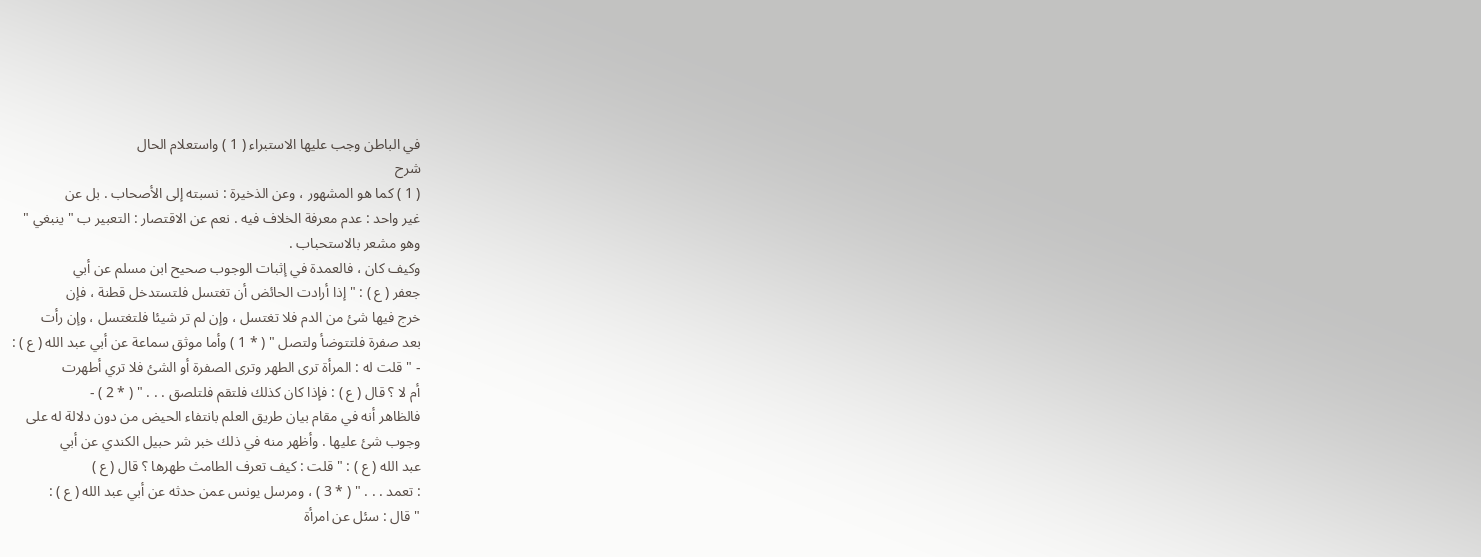في الباطن وجب عليها الاستبراء ( 1 ) واستعلام الحال
شرح
( 1 ) كما هو المشهور ، وعن الذخيرة : نسبته إلى الأصحاب . بل عن
غير واحد : عدم معرفة الخلاف فيه . نعم عن الاقتصار : التعبير ب " ينبغي "
وهو مشعر بالاستحباب .
وكيف كان ، فالعمدة في إثبات الوجوب صحيح ابن مسلم عن أبي
جعفر ( ع ) : " إذا أرادت الحائض أن تغتسل فلتستدخل قطنة ، فإن
خرج فيها شئ من الدم فلا تغتسل ، وإن لم تر شيئا فلتغتسل ، وإن رأت
بعد صفرة فلتتوضأ ولتصل " ( * 1 ) وأما موثق سماعة عن أبي عبد الله ( ع ) :
- " قلت له : المرأة ترى الطهر وترى الصفرة أو الشئ فلا تري أطهرت
أم لا ؟ قال ( ع ) : فإذا كان كذلك فلتقم فلتلصق . . . " ( * 2 ) -
فالظاهر أنه في مقام بيان طريق العلم بانتفاء الحيض من دون دلالة له على
وجوب شئ عليها . وأظهر منه في ذلك خبر شر حبيل الكندي عن أبي
عبد الله ( ع ) : " قلت : كيف تعرف الطامث طهرها ؟ قال ( ع )
: تعمد . . . " ( * 3 ) ، ومرسل يونس عمن حدثه عن أبي عبد الله ( ع ) :
" قال : سئل عن امرأة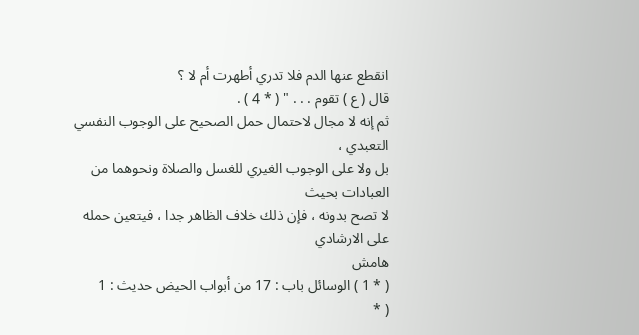انقطع عنها الدم فلا تدري أطهرت أم لا ؟
قال ( ع ) تقوم . . . " ( * 4 ) .
ثم إنه لا مجال لاحتمال حمل الصحيح على الوجوب النفسي التعبدي ،
بل ولا على الوجوب الغيري للغسل والصلاة ونحوهما من العبادات بحيث
لا تصح بدونه ، فإن ذلك خلاف الظاهر جدا ، فيتعين حمله على الارشادي
هامش
( * 1 ) الوسائل باب : 17 من أبواب الحيض حديث : 1
( *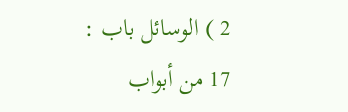2 ) الوسائل باب : 17 من أبواب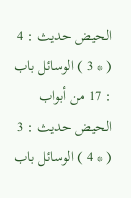الحيض حديث : 4
( * 3 ) الوسائل باب : 17 من أبواب الحيض حديث : 3
( * 4 ) الوسائل باب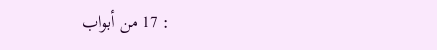: 17 من أبواب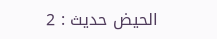الحيض حديث : 2